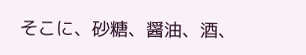そこに、砂糖、醤油、酒、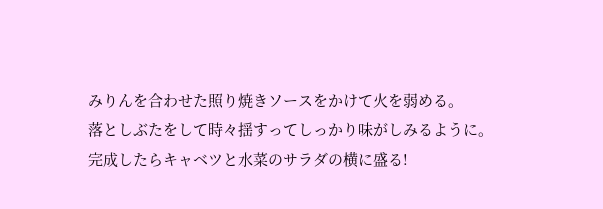みりんを合わせた照り焼きソースをかけて火を弱める。
落としぶたをして時々揺すってしっかり味がしみるように。
完成したらキャベツと水菜のサラダの横に盛る!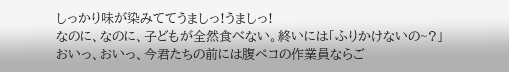しっかり味が染みててうましっ!うましっ!
なのに、なのに、子どもが全然食べない。終いには「ふりかけないの~?」
おいっ、おいっ、今君たちの前には腹ペコの作業員ならご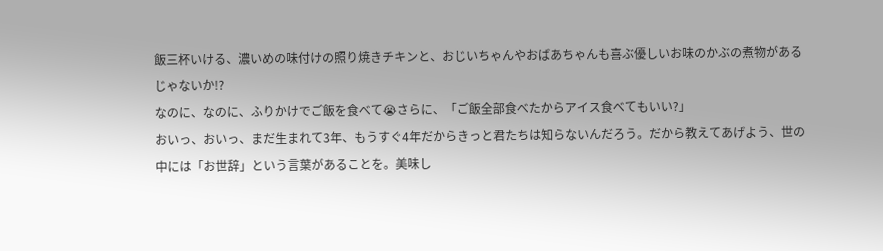飯三杯いける、濃いめの味付けの照り焼きチキンと、おじいちゃんやおばあちゃんも喜ぶ優しいお味のかぶの煮物があるじゃないか!?
なのに、なのに、ふりかけでご飯を食べて😭さらに、「ご飯全部食べたからアイス食べてもいい?」
おいっ、おいっ、まだ生まれて3年、もうすぐ4年だからきっと君たちは知らないんだろう。だから教えてあげよう、世の中には「お世辞」という言葉があることを。美味し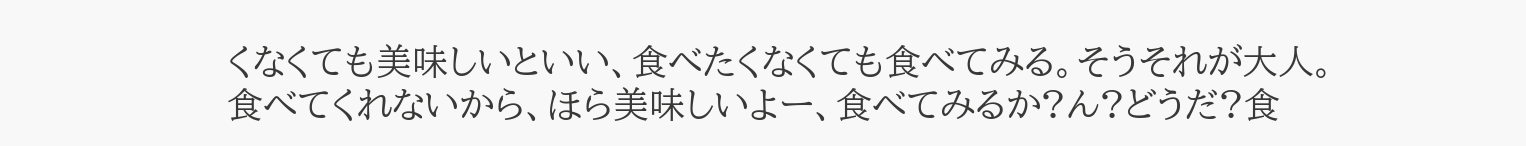くなくても美味しいといい、食べたくなくても食べてみる。そうそれが大人。
食べてくれないから、ほら美味しいよー、食べてみるか?ん?どうだ?食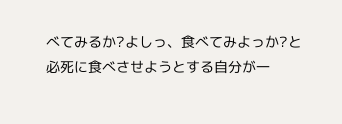べてみるか?よしっ、食べてみよっか?と必死に食べさせようとする自分が一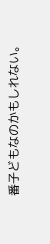番子どもなのかもしれない。